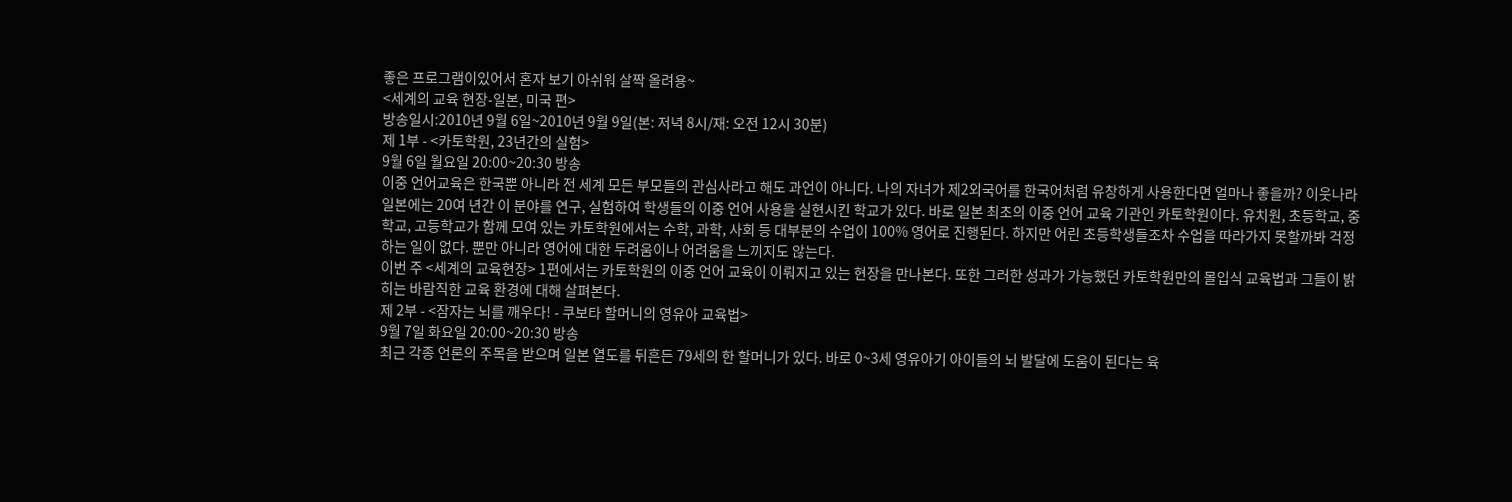좋은 프로그램이있어서 혼자 보기 아쉬워 살짝 올려용~
<세계의 교육 현장-일본, 미국 편>
방송일시:2010년 9월 6일~2010년 9월 9일(본: 저녁 8시/재: 오전 12시 30분)
제 1부 - <카토학원, 23년간의 실험>
9월 6일 월요일 20:00~20:30 방송
이중 언어교육은 한국뿐 아니라 전 세계 모든 부모들의 관심사라고 해도 과언이 아니다. 나의 자녀가 제2외국어를 한국어처럼 유창하게 사용한다면 얼마나 좋을까? 이웃나라 일본에는 20여 년간 이 분야를 연구, 실험하여 학생들의 이중 언어 사용을 실현시킨 학교가 있다. 바로 일본 최초의 이중 언어 교육 기관인 카토학원이다. 유치원, 초등학교, 중학교, 고등학교가 함께 모여 있는 카토학원에서는 수학, 과학, 사회 등 대부분의 수업이 100% 영어로 진행된다. 하지만 어린 초등학생들조차 수업을 따라가지 못할까봐 걱정하는 일이 없다. 뿐만 아니라 영어에 대한 두려움이나 어려움을 느끼지도 않는다.
이번 주 <세계의 교육현장> 1편에서는 카토학원의 이중 언어 교육이 이뤄지고 있는 현장을 만나본다. 또한 그러한 성과가 가능했던 카토학원만의 몰입식 교육법과 그들이 밝히는 바람직한 교육 환경에 대해 살펴본다.
제 2부 - <잠자는 뇌를 깨우다! - 쿠보타 할머니의 영유아 교육법>
9월 7일 화요일 20:00~20:30 방송
최근 각종 언론의 주목을 받으며 일본 열도를 뒤흔든 79세의 한 할머니가 있다. 바로 0~3세 영유아기 아이들의 뇌 발달에 도움이 된다는 육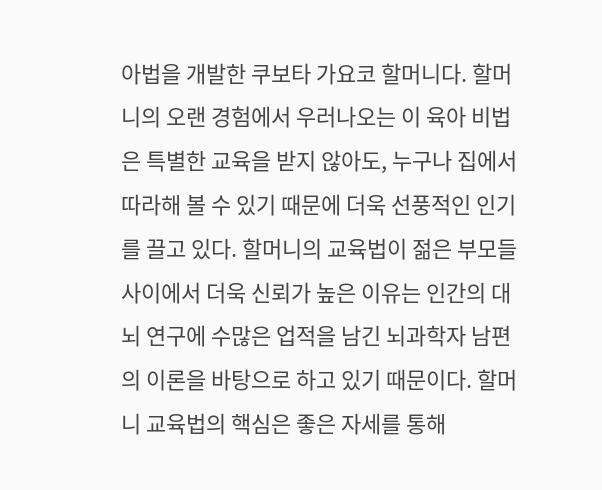아법을 개발한 쿠보타 가요코 할머니다. 할머니의 오랜 경험에서 우러나오는 이 육아 비법은 특별한 교육을 받지 않아도, 누구나 집에서 따라해 볼 수 있기 때문에 더욱 선풍적인 인기를 끌고 있다. 할머니의 교육법이 젊은 부모들 사이에서 더욱 신뢰가 높은 이유는 인간의 대뇌 연구에 수많은 업적을 남긴 뇌과학자 남편의 이론을 바탕으로 하고 있기 때문이다. 할머니 교육법의 핵심은 좋은 자세를 통해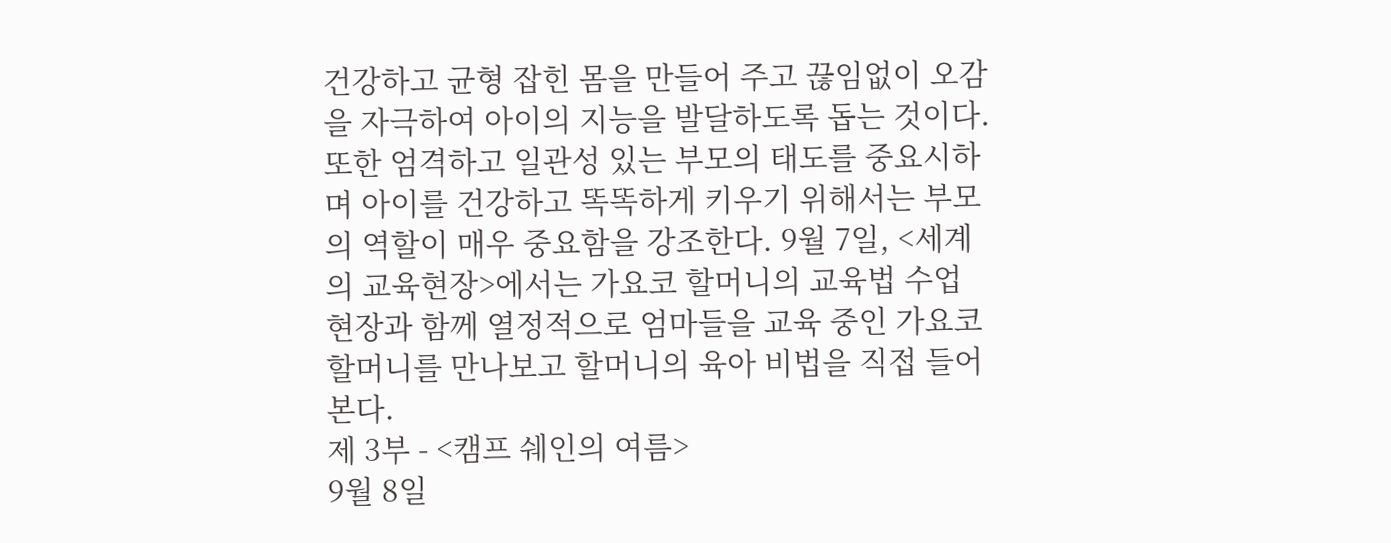건강하고 균형 잡힌 몸을 만들어 주고 끊임없이 오감을 자극하여 아이의 지능을 발달하도록 돕는 것이다. 또한 엄격하고 일관성 있는 부모의 태도를 중요시하며 아이를 건강하고 똑똑하게 키우기 위해서는 부모의 역할이 매우 중요함을 강조한다. 9월 7일, <세계의 교육현장>에서는 가요코 할머니의 교육법 수업 현장과 함께 열정적으로 엄마들을 교육 중인 가요코 할머니를 만나보고 할머니의 육아 비법을 직접 들어본다.
제 3부 - <캠프 쉐인의 여름>
9월 8일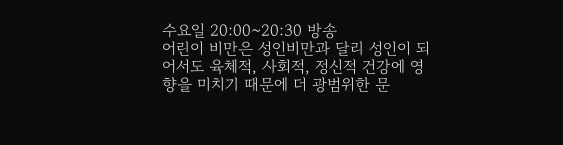수요일 20:00~20:30 방송
어린이 비만은 성인비만과 달리 성인이 되어서도 육체적, 사회적, 정신적 건강에 영향을 미치기 때문에 더 광범위한 문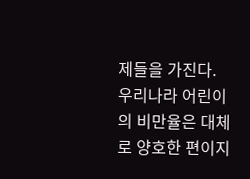제들을 가진다. 우리나라 어린이의 비만율은 대체로 양호한 편이지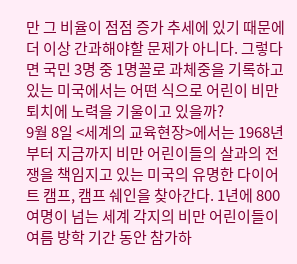만 그 비율이 점점 증가 추세에 있기 때문에 더 이상 간과해야할 문제가 아니다. 그렇다면 국민 3명 중 1명꼴로 과체중을 기록하고 있는 미국에서는 어떤 식으로 어린이 비만 퇴치에 노력을 기울이고 있을까?
9월 8일 <세계의 교육현장>에서는 1968년부터 지금까지 비만 어린이들의 살과의 전쟁을 책임지고 있는 미국의 유명한 다이어트 캠프, 캠프 쉐인을 찾아간다. 1년에 800여명이 넘는 세계 각지의 비만 어린이들이 여름 방학 기간 동안 참가하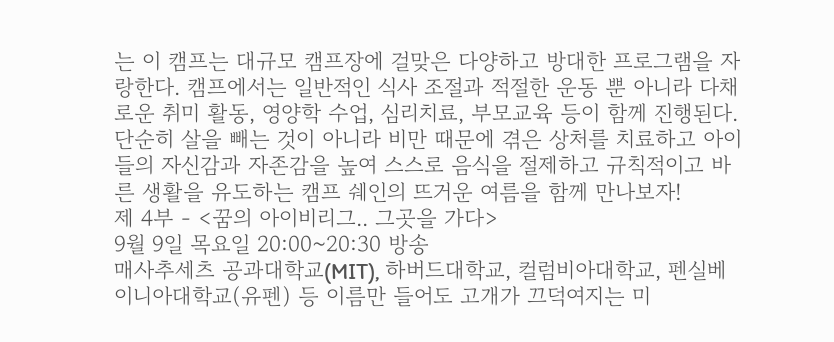는 이 캠프는 대규모 캠프장에 걸맞은 다양하고 방대한 프로그램을 자랑한다. 캠프에서는 일반적인 식사 조절과 적절한 운동 뿐 아니라 다채로운 취미 활동, 영양학 수업, 심리치료, 부모교육 등이 함께 진행된다. 단순히 살을 빼는 것이 아니라 비만 때문에 겪은 상처를 치료하고 아이들의 자신감과 자존감을 높여 스스로 음식을 절제하고 규칙적이고 바른 생활을 유도하는 캠프 쉐인의 뜨거운 여름을 함께 만나보자!
제 4부 - <꿈의 아이비리그.. 그곳을 가다>
9월 9일 목요일 20:00~20:30 방송
매사추세츠 공과대학교(MIT), 하버드대학교, 컬럼비아대학교, 펜실베이니아대학교(유펜) 등 이름만 들어도 고개가 끄덕여지는 미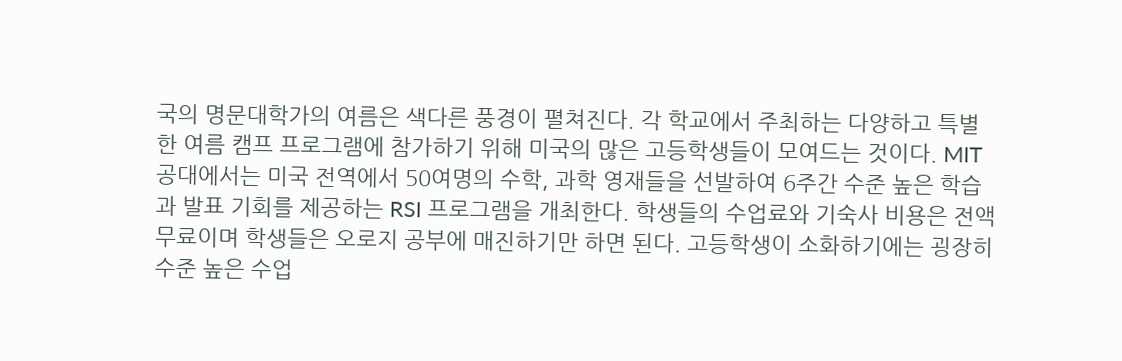국의 명문대학가의 여름은 색다른 풍경이 펼쳐진다. 각 학교에서 주최하는 다양하고 특별한 여름 캠프 프로그램에 참가하기 위해 미국의 많은 고등학생들이 모여드는 것이다. MIT 공대에서는 미국 전역에서 50여명의 수학, 과학 영재들을 선발하여 6주간 수준 높은 학습과 발표 기회를 제공하는 RSI 프로그램을 개최한다. 학생들의 수업료와 기숙사 비용은 전액 무료이며 학생들은 오로지 공부에 매진하기만 하면 된다. 고등학생이 소화하기에는 굉장히 수준 높은 수업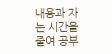내용과 자는 시간을 줄여 공부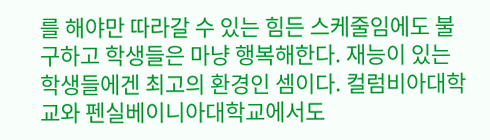를 해야만 따라갈 수 있는 힘든 스케줄임에도 불구하고 학생들은 마냥 행복해한다. 재능이 있는 학생들에겐 최고의 환경인 셈이다. 컬럼비아대학교와 펜실베이니아대학교에서도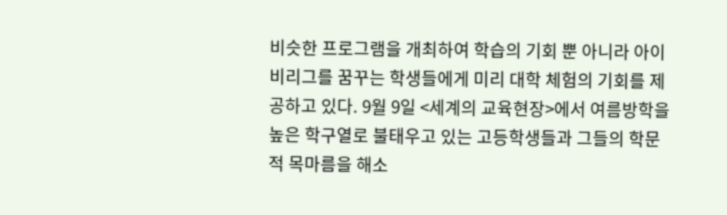비슷한 프로그램을 개최하여 학습의 기회 뿐 아니라 아이비리그를 꿈꾸는 학생들에게 미리 대학 체험의 기회를 제공하고 있다. 9월 9일 <세계의 교육현장>에서 여름방학을 높은 학구열로 불태우고 있는 고등학생들과 그들의 학문적 목마름을 해소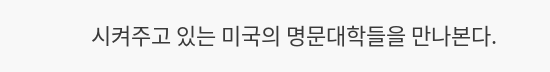시켜주고 있는 미국의 명문대학들을 만나본다.